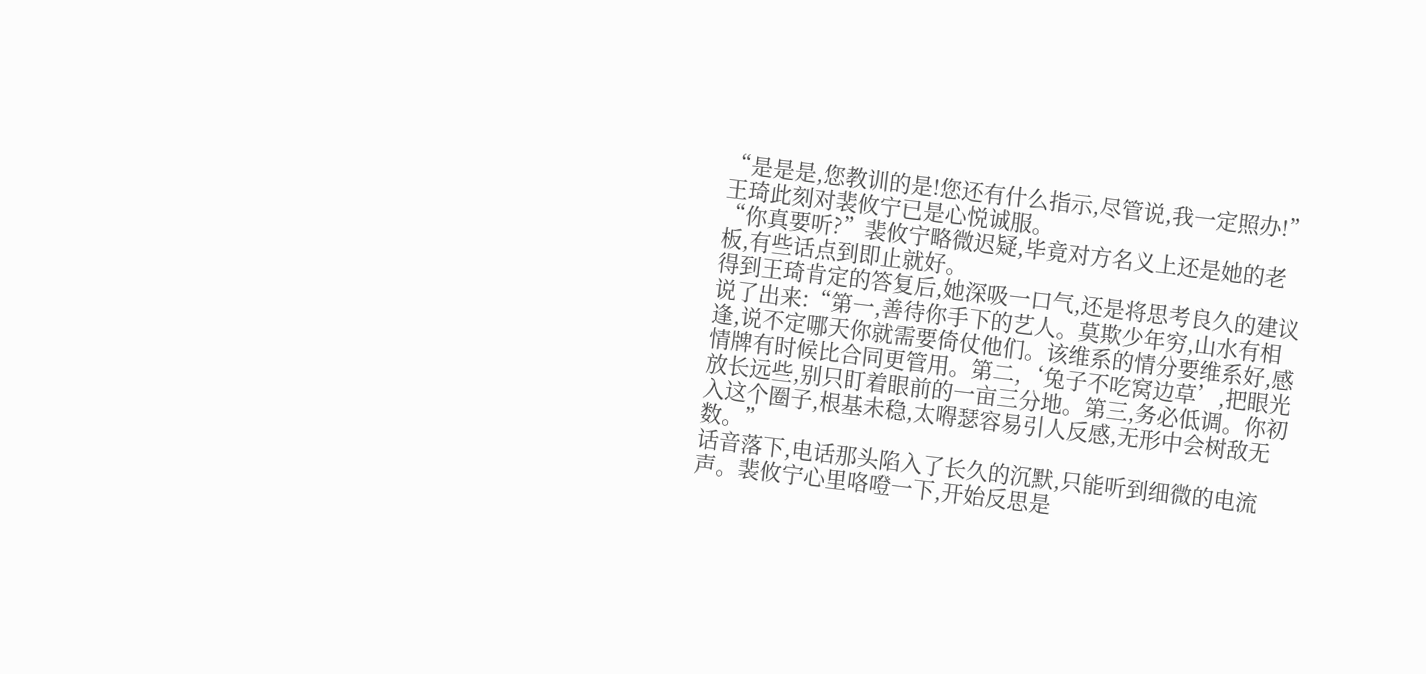“是是是,您教训的是!您还有什么指示,尽管说,我一定照办!”王琦此刻对裴攸宁已是心悦诚服。
“你真要听?”裴攸宁略微迟疑,毕竟对方名义上还是她的老板,有些话点到即止就好。
得到王琦肯定的答复后,她深吸一口气,还是将思考良久的建议说了出来:“第一,善待你手下的艺人。莫欺少年穷,山水有相逢,说不定哪天你就需要倚仗他们。该维系的情分要维系好,感情牌有时候比合同更管用。第二,‘兔子不吃窝边草’,把眼光放长远些,别只盯着眼前的一亩三分地。第三,务必低调。你初入这个圈子,根基未稳,太嘚瑟容易引人反感,无形中会树敌无数。”
话音落下,电话那头陷入了长久的沉默,只能听到细微的电流声。裴攸宁心里咯噔一下,开始反思是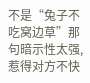不是“兔子不吃窝边草”那句暗示性太强,惹得对方不快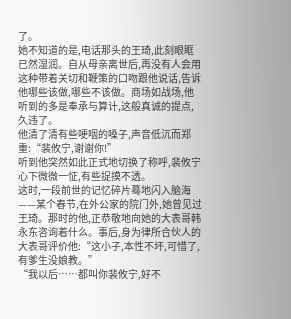了。
她不知道的是,电话那头的王琦,此刻眼眶已然湿润。自从母亲离世后,再没有人会用这种带着关切和鞭策的口吻跟他说话,告诉他哪些该做,哪些不该做。商场如战场,他听到的多是奉承与算计,这般真诚的提点,久违了。
他清了清有些哽咽的嗓子,声音低沉而郑重:“裴攸宁,谢谢你!”
听到他突然如此正式地切换了称呼,裴攸宁心下微微一怔,有些捉摸不透。
这时,一段前世的记忆碎片蓦地闪入脑海——某个春节,在外公家的院门外,她曾见过王琦。那时的他,正恭敬地向她的大表哥韩永东咨询着什么。事后,身为律所合伙人的大表哥评价他:“这小子,本性不坏,可惜了,有爹生没娘教。”
“我以后……都叫你裴攸宁,好不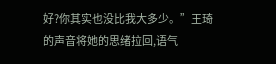好?你其实也没比我大多少。”王琦的声音将她的思绪拉回,语气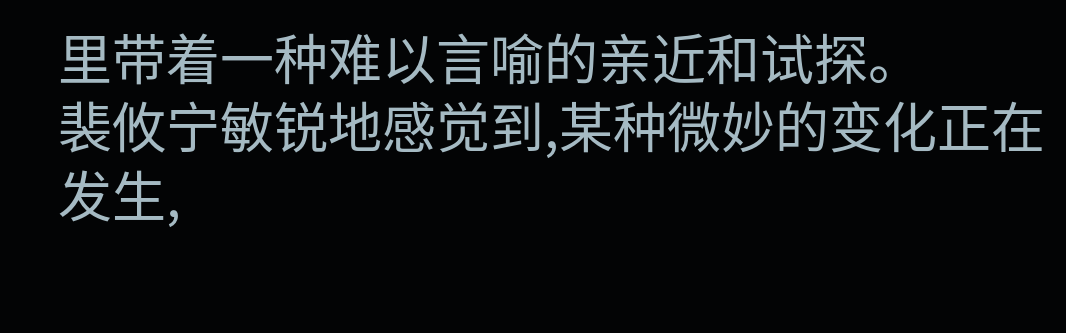里带着一种难以言喻的亲近和试探。
裴攸宁敏锐地感觉到,某种微妙的变化正在发生,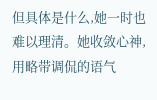但具体是什么,她一时也难以理清。她收敛心神,用略带调侃的语气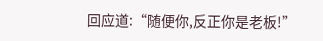回应道:“随便你,反正你是老板!”